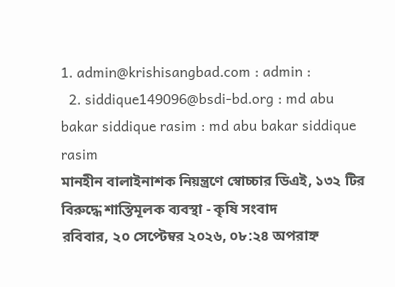1. admin@krishisangbad.com : admin :
  2. siddique149096@bsdi-bd.org : md abu bakar siddique rasim : md abu bakar siddique rasim
মানহীন বালাইনাশক নিয়ন্ত্রণে স্বোচ্চার ডিএই, ১৩২ টির বিরুদ্ধে শাস্তিমূলক ব্যবস্থা - কৃষি সংবাদ
রবিবার, ২০ সেপ্টেম্বর ২০২৬, ০৮:২৪ অপরাহ্ন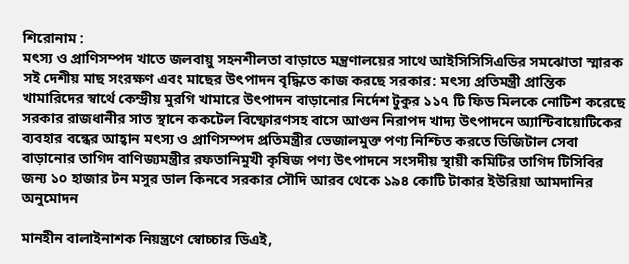শিরোনাম :
মৎস্য ও প্রাণিসম্পদ খাতে জলবায়ু সহনশীলতা বাড়াতে মন্ত্রণালয়ের সাথে আইসিসিসিএডির সমঝোতা স্মারক সই দেশীয় মাছ সংরক্ষণ এবং মাছের উৎপাদন বৃদ্ধিতে কাজ করছে সরকার: মৎস্য প্রতিমন্ত্রী প্রান্তিক খামারিদের স্বার্থে কেন্দ্রীয় মুরগি খামারে উৎপাদন বাড়ানোর নির্দেশ টুকুর ১১৭ টি ফিড মিলকে নোটিশ করেছে সরকার রাজধানীর সাত স্থানে ককটেল বিষ্ফোরণসহ বাসে আগুন নিরাপদ খাদ্য উৎপাদনে অ্যান্টিবায়োটিকের ব্যবহার বন্ধের আহ্বান মৎস্য ও প্রাণিসম্পদ প্রতিমন্ত্রীর ভেজালমুক্ত পণ্য নিশ্চিত করতে ডিজিটাল সেবা বাড়ানোর তাগিদ বাণিজ্যমন্ত্রীর রফতানিমুখী কৃষিজ পণ্য উৎপাদনে সংসদীয় স্থায়ী কমিটির তাগিদ টিসিবির জন্য ১০ হাজার টন মসুর ডাল কিনবে সরকার সৌদি আরব থেকে ১৯৪ কোটি টাকার ইউরিয়া আমদানির অনুমোদন

মানহীন বালাইনাশক নিয়ন্ত্রণে স্বোচ্চার ডিএই,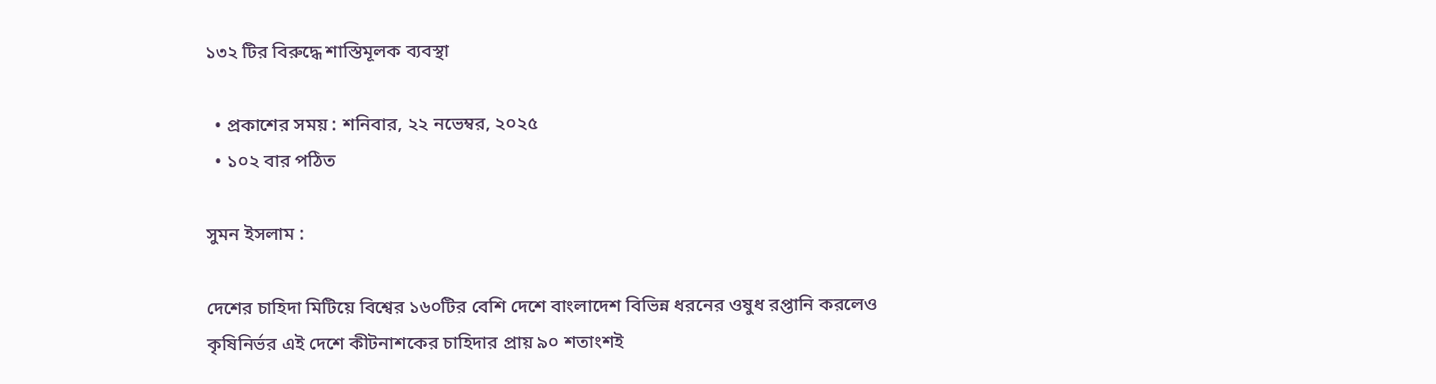১৩২ টির বিরুদ্ধে শাস্তিমূলক ব্যবস্থা

  • প্রকাশের সময় : শনিবার, ২২ নভেম্বর, ২০২৫
  • ১০২ বার পঠিত

সুমন ইসলাম :

দেশের চাহিদা মিটিয়ে বিশ্বের ১৬০টির বেশি দেশে বাংলাদেশ বিভিন্ন ধরনের ওষুধ রপ্তানি করলেও কৃষিনির্ভর এই দেশে কীটনাশকের চাহিদার প্রায় ৯০ শতাংশই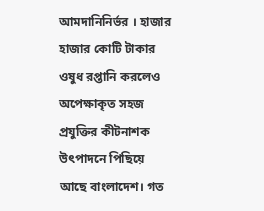আমদানিনির্ভর । হাজার হাজার কোটি টাকার ওষুধ রপ্তানি করলেও অপেক্ষাকৃত সহজ প্রযুক্তির কীটনাশক উৎপাদনে পিছিয়ে আছে বাংলাদেশ। গত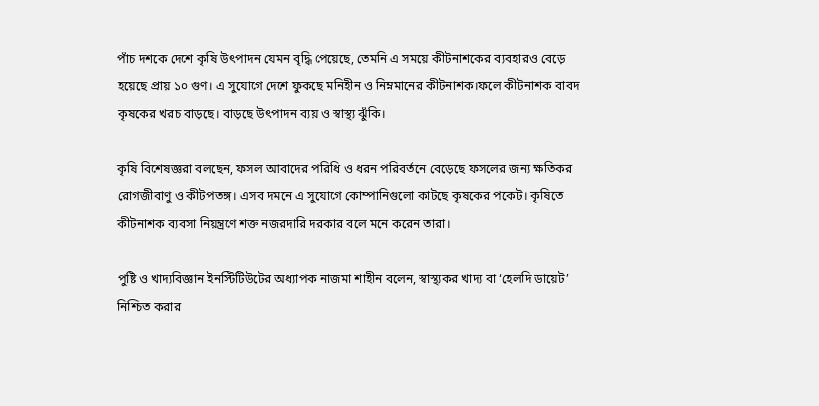পাঁচ দশকে দেশে কৃষি উৎপাদন যেমন বৃদ্ধি পেয়েছে, তেমনি এ সময়ে কীটনাশকের ব্যবহারও বেড়ে হয়েছে প্রায় ১০ গুণ। এ সুযোগে দেশে ফুকছে মনিহীন ও নিম্নমানের কীটনাশক।ফলে কীটনাশক বাবদ কৃষকের খরচ বাড়ছে। বাড়ছে উৎপাদন ব্যয় ও স্বাস্থ্য ঝুঁকি।

কৃষি বিশেষজ্ঞরা বলছেন, ফসল আবাদের পরিধি ও ধরন পরিবর্তনে বেড়েছে ফসলের জন্য ক্ষতিকর রোগজীবাণু ও কীটপতঙ্গ। এসব দমনে এ সুযোগে কোম্পানিগুলো কাটছে কৃষকের পকেট। কৃষিতে কীটনাশক ব্যবসা নিয়ন্ত্রণে শক্ত নজরদারি দরকার বলে মনে করেন তারা।

পুষ্টি ও খাদ্যবিজ্ঞান ইনস্টিটিউটের অধ্যাপক নাজমা শাহীন বলেন, স্বাস্থ্যকর খাদ্য বা ‘হেলদি ডায়েট’ নিশ্চিত করার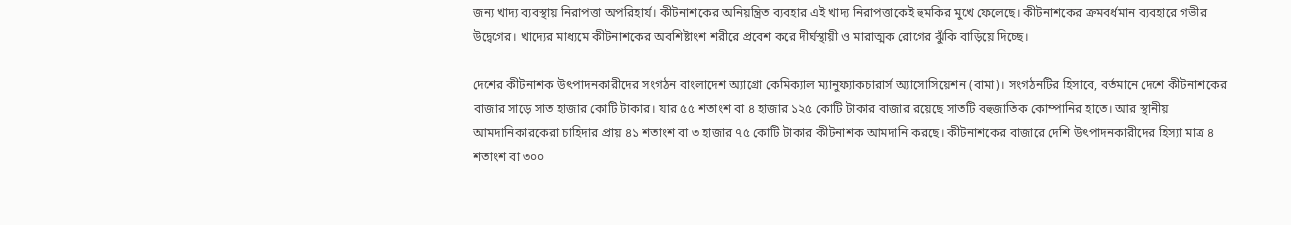জন্য খাদ্য ব্যবস্থায় নিরাপত্তা অপরিহার্য। কীটনাশকের অনিয়ন্ত্রিত ব্যবহার এই খাদ্য নিরাপত্তাকেই হুমকির মুখে ফেলেছে। কীটনাশকের ক্রমবর্ধমান ব্যবহারে গভীর উদ্বেগের। খাদ্যের মাধ্যমে কীটনাশকের অবশিষ্টাংশ শরীরে প্রবেশ করে দীর্ঘস্থায়ী ও মারাত্মক রোগের ঝুঁকি বাড়িয়ে দিচ্ছে।

দেশের কীটনাশক উৎপাদনকারীদের সংগঠন বাংলাদেশ অ্যাগ্রো কেমিক্যাল ম্যানুফ্যাকচারার্স অ্যাসোসিয়েশন (বামা)। সংগঠনটির হিসাবে, বর্তমানে দেশে কীটনাশকের বাজার সাড়ে সাত হাজার কোটি টাকার। যার ৫৫ শতাংশ বা ৪ হাজার ১২৫ কোটি টাকার বাজার রয়েছে সাতটি বহুজাতিক কোম্পানির হাতে। আর স্থানীয় আমদানিকারকেরা চাহিদার প্রায় ৪১ শতাংশ বা ৩ হাজার ৭৫ কোটি টাকার কীটনাশক আমদানি করছে। কীটনাশকের বাজারে দেশি উৎপাদনকারীদের হিস্যা মাত্র ৪ শতাংশ বা ৩০০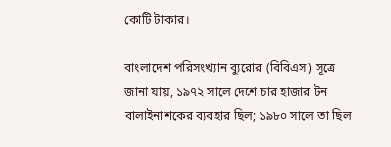কোটি টাকার।

বাংলাদেশ পরিসংখ্যান ব্যুরোর (বিবিএস) সূত্রে জানা যায়, ১৯৭২ সালে দেশে চার হাজার টন বালাইনাশকের ব্যবহার ছিল; ১৯৮০ সালে তা ছিল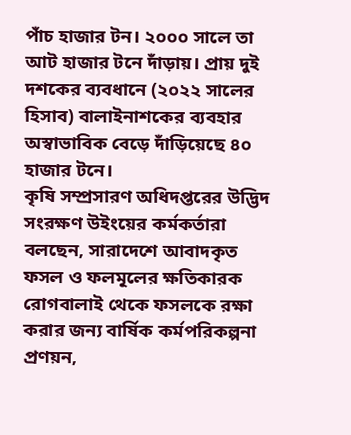পাঁচ হাজার টন। ২০০০ সালে তা আট হাজার টনে দাঁড়ায়। প্রায় দুই দশকের ব্যবধানে (২০২২ সালের হিসাব) বালাইনাশকের ব্যবহার অস্বাভাবিক বেড়ে দাঁড়িয়েছে ৪০ হাজার টনে।
কৃষি সম্প্রসারণ অধিদপ্তরের উদ্ভিদ সংরক্ষণ উইংয়ের কর্মকর্তারা বলছেন, সারাদেশে আবাদকৃত ফসল ও ফলমূলের ক্ষতিকারক রোগবালাই থেকে ফসলকে রক্ষা করার জন্য বার্ষিক কর্মপরিকল্পনা প্রণয়ন,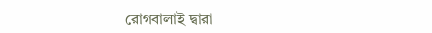রোগবালাই দ্বারা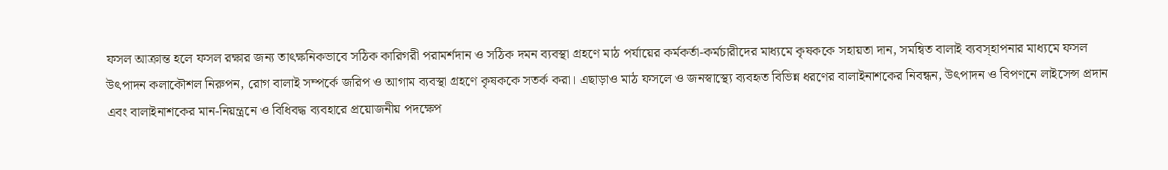ফসল আক্রান্ত হলে ফসল রক্ষার জন্য তাৎক্ষনিকভাবে সঠিক কারিগরী পরামর্শদান ও সঠিক দমন ব্যবস্থা গ্রহণে মাঠ পর্যায়ের কর্মকর্তা-কর্মচারীদের মাধ্যমে কৃষককে সহায়তা দান, সমন্বিত বালাই ব্যবস্হাপনার মাধ্যমে ফসল উৎপাদন কলাকৌশল নিরুপন, রোগ বালাই সম্পর্কে জরিপ ও আগাম ব্যবস্থা গ্রহণে কৃষককে সতর্ক করা। এছাড়াও মাঠ ফসলে ও জনস্বাস্থ্যে ব্যবহৃত বিভিন্ন ধরণের বালাইনাশকের নিবন্ধন, উৎপাদন ও বিপণনে লাইসেন্স প্রদান এবং বালাইনাশকের মান-নিয়ন্ত্রনে ও বিধিবদ্ধ ব্যবহারে প্রয়োজনীয় পদক্ষেপ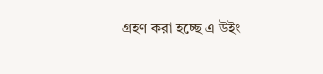গ্রহণ করা হচ্ছে এ উইং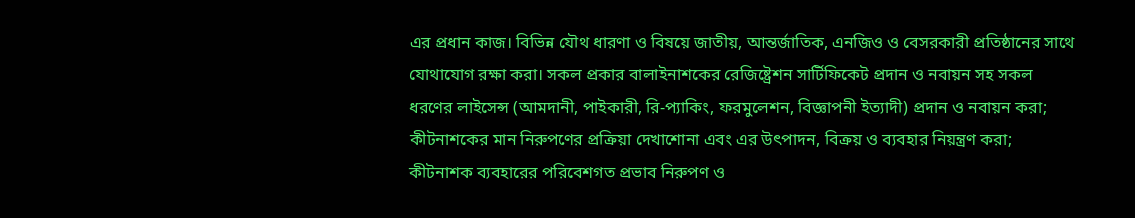এর প্রধান কাজ। বিভিন্ন যৌথ ধারণা ও বিষয়ে জাতীয়, আন্তর্জাতিক, এনজিও ও বেসরকারী প্রতিষ্ঠানের সাথে যোথাযোগ রক্ষা করা। সকল প্রকার বালাইনাশকের রেজিষ্ট্রেশন সার্টিফিকেট প্রদান ও নবায়ন সহ সকল ধরণের লাইসেন্স (আমদানী, পাইকারী, রি-প্যাকিং, ফরমুলেশন, বিজ্ঞাপনী ইত্যাদী) প্রদান ও নবায়ন করা; কীটনাশকের মান নিরুপণের প্রক্রিয়া দেখাশোনা এবং এর উৎপাদন, বিক্রয় ও ব্যবহার নিয়ন্ত্রণ করা; কীটনাশক ব্যবহারের পরিবেশগত প্রভাব নিরুপণ ও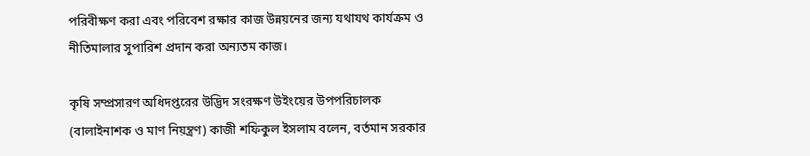পরিবীক্ষণ করা এবং পরিবেশ রক্ষার কাজ উন্নয়নের জন্য যথাযথ কার্যক্রম ও নীতিমালার সুপারিশ প্রদান করা অন্যতম কাজ।

কৃষি সম্প্রসারণ অধিদপ্তরের উদ্ভিদ সংরক্ষণ উইংয়ের উপপরিচালক (বালাইনাশক ও মাণ নিয়ন্ত্রণ) কাজী শফিকুল ইসলাম বলেন, বর্তমান সরকার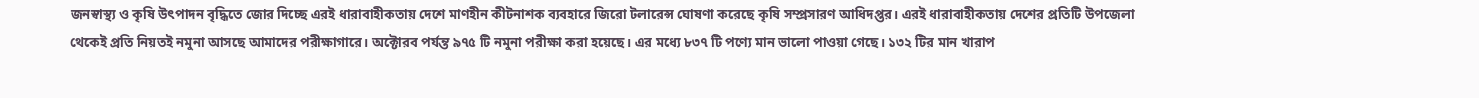জনস্বাস্থ্য ও কৃষি উৎপাদন বৃদ্ধিতে জোর দিচ্ছে এরই ধারাবাহীকতায় দেশে মাণহীন কীটনাশক ব্যবহারে জিরো টলারেন্স ঘোষণা করেছে কৃষি সম্প্রসারণ আধিদপ্তর। এরই ধারাবাহীকতায় দেশের প্রতিটি উপজেলা থেকেই প্রতি নিয়তই নমুনা আসছে আমাদের পরীক্ষাগারে। অক্টোরব পর্যন্ত ৯৭৫ টি নমুনা পরীক্ষা করা হয়েছে। এর মধ্যে ৮৩৭ টি পণ্যে মান ভালো পাওয়া গেছে। ১৩২ টির মান খারাপ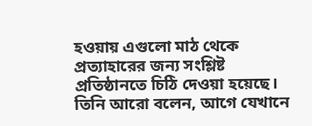হওয়ায় এগুলো মাঠ থেকে প্রত্যাহারের জন্য সংশ্লিষ্ট প্রতিষ্ঠানতে চিঠি দেওয়া হয়েছে।
তিনি আরো বলেন, আগে যেখানে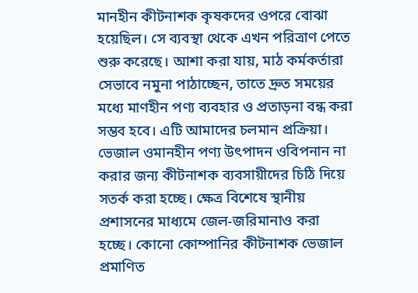মানহীন কীটনাশক কৃষকদের ওপরে বোঝা হয়েছিল। সে ব্যবস্থা থেকে এখন পরিত্রাণ পেতে শুরু করেছে। আশা করা যায়, মাঠ কর্মকর্তারা সেভাবে নমুনা পাঠাচ্ছেন, তাতে দ্রুত সময়ের মধ্যে মাণহীন পণ্য ব্যবহার ও প্রতাড়না বন্ধ করা সম্ভব হবে। এটি আমাদের চলমান প্রক্রিয়া। ভেজাল ওমানহীন পণ্য উৎপাদন ওবিপনান না করার জন্য কীটনাশক ব্যবসায়ীদের চিঠি দিয়ে সতর্ক করা হচ্ছে। ক্ষেত্র বিশেষে স্থানীয় প্রশাসনের মাধ্যমে জেল-জরিমানাও করা হচ্ছে। কোনো কোম্পানির কীটনাশক ভেজাল প্রমাণিত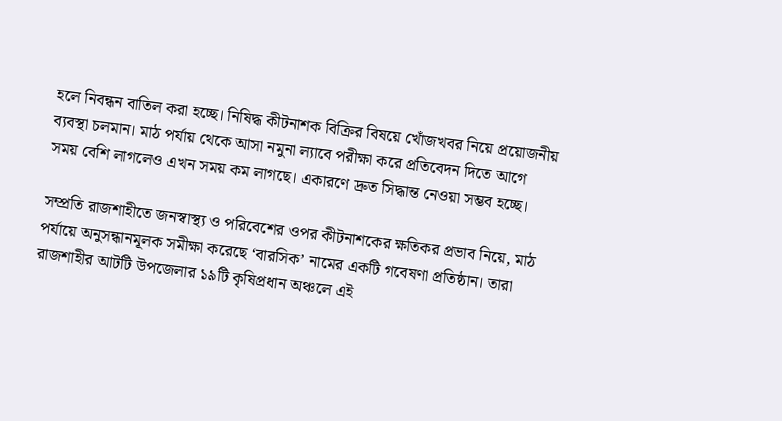হলে নিবন্ধন বাতিল করা হচ্ছে। নিষিদ্ধ কীটনাশক বিক্রির বিষয়ে খোঁজখবর নিয়ে প্রয়োজনীয় ব্যবস্থা চলমান। মাঠ পর্যায় থেকে আসা নমুনা ল্যাবে পরীক্ষা করে প্রতিবেদন দিতে আগে সময় বেশি লাগলেও এখন সময় কম লাগছে। একারণে দ্রুত সিদ্ধান্ত নেওয়া সম্ভব হচ্ছে।

সম্প্রতি রাজশাহীতে জনস্বাস্থ্য ও পরিবেশের ওপর কীটনাশকের ক্ষতিকর প্রভাব নিয়ে, মাঠ পর্যায়ে অনুসন্ধানমূলক সমীক্ষা করেছে ‘বারসিক’ নামের একটি গবেষণা প্রতিষ্ঠান। তারা রাজশাহীর আটটি উপজেলার ১৯টি কৃষিপ্রধান অঞ্চলে এই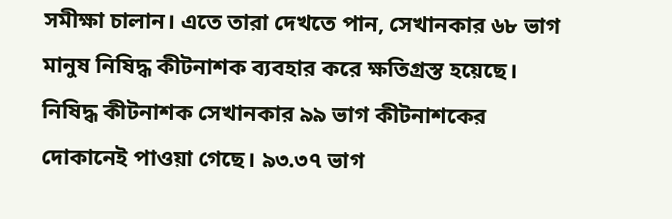সমীক্ষা চালান। এতে তারা দেখতে পান, সেখানকার ৬৮ ভাগ মানুষ নিষিদ্ধ কীটনাশক ব্যবহার করে ক্ষতিগ্রস্ত হয়েছে। নিষিদ্ধ কীটনাশক সেখানকার ৯৯ ভাগ কীটনাশকের দোকানেই পাওয়া গেছে। ৯৩.৩৭ ভাগ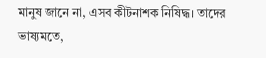মানুষ জানে না, এসব কীটনাশক নিষিদ্ধ। তাদের ভাষ্যমতে,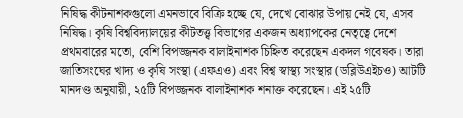নিষিদ্ধ কীটনাশকগুলো এমনভাবে বিক্রি হচ্ছে যে, দেখে বোঝার উপায় নেই যে, এসব নিষিদ্ধ। কৃষি বিশ্ববিদ্যালয়ের কীটতত্ত্ব বিভাগের একজন অধ্যাপকের নেতৃত্বে দেশে প্রথমবারের মতো, বেশি বিপজ্জনক বালাইনাশক চিহ্নিত করেছেন একদল গবেষক। তারা জাতিসংঘের খাদ্য ও কৃষি সংস্থা (এফএও) এবং বিশ্ব স্বাস্থ্য সংস্থার (ডব্লিউএইচও) আটটি মানদণ্ড অনুযায়ী, ২৫টি বিপজ্জনক বালাইনাশক শনাক্ত করেছেন। এই ২৫টি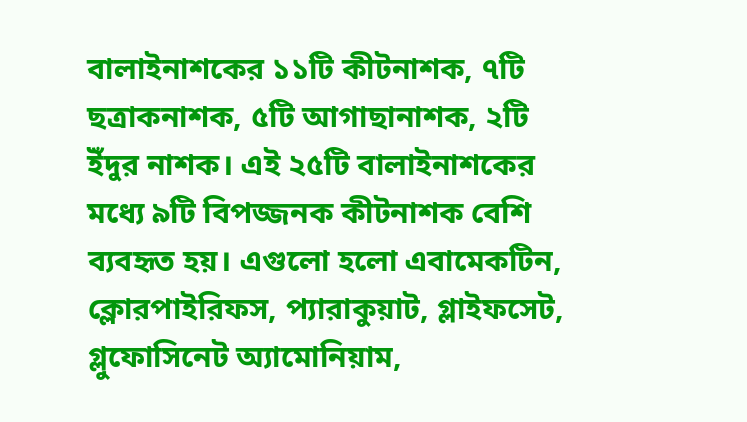বালাইনাশকের ১১টি কীটনাশক, ৭টি ছত্রাকনাশক, ৫টি আগাছানাশক, ২টি ইঁদুর নাশক। এই ২৫টি বালাইনাশকের মধ্যে ৯টি বিপজ্জনক কীটনাশক বেশি ব্যবহৃত হয়। এগুলো হলো এবামেকটিন, ক্লোরপাইরিফস, প্যারাকুয়াট, গ্লাইফসেট, গ্লুফোসিনেট অ্যামোনিয়াম,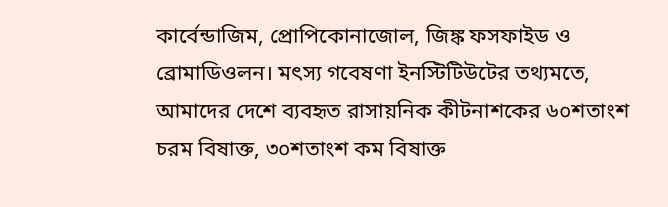কার্বেন্ডাজিম, প্রোপিকোনাজোল, জিঙ্ক ফসফাইড ও ব্রোমাডিওলন। মৎস্য গবেষণা ইনস্টিটিউটের তথ্যমতে, আমাদের দেশে ব্যবহৃত রাসায়নিক কীটনাশকের ৬০শতাংশ চরম বিষাক্ত, ৩০শতাংশ কম বিষাক্ত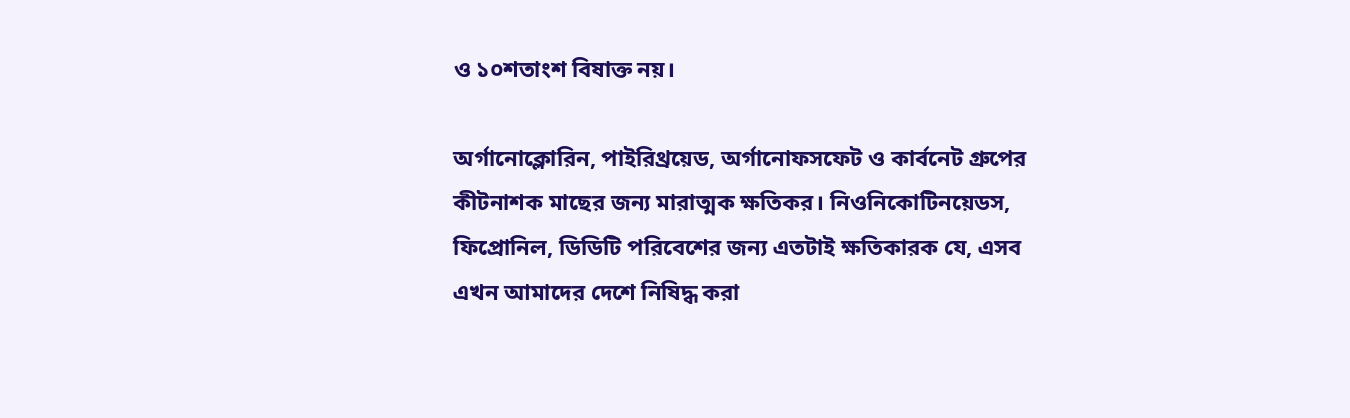ও ১০শতাংশ বিষাক্ত নয়।

অর্গানোক্লোরিন, পাইরিথ্রয়েড, অর্গানোফসফেট ও কার্বনেট গ্রুপের কীটনাশক মাছের জন্য মারাত্মক ক্ষতিকর। নিওনিকোটিনয়েডস, ফিপ্রোনিল, ডিডিটি পরিবেশের জন্য এতটাই ক্ষতিকারক যে, এসব এখন আমাদের দেশে নিষিদ্ধ করা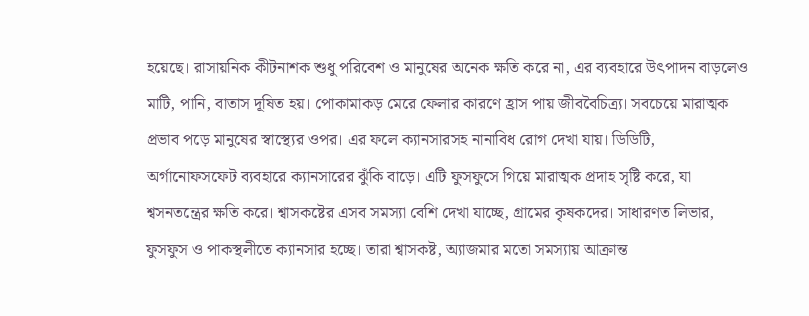হয়েছে। রাসায়নিক কীটনাশক শুধু পরিবেশ ও মানুষের অনেক ক্ষতি করে না, এর ব্যবহারে উৎপাদন বাড়লেও মাটি, পানি, বাতাস দূষিত হয়। পোকামাকড় মেরে ফেলার কারণে হ্রাস পায় জীববৈচিত্র্য। সবচেয়ে মারাত্মক প্রভাব পড়ে মানুষের স্বাস্থ্যের ওপর। এর ফলে ক্যানসারসহ নানাবিধ রোগ দেখা যায়। ডিডিটি, অর্গানোফসফেট ব্যবহারে ক্যানসারের ঝুঁকি বাড়ে। এটি ফুসফুসে গিয়ে মারাত্মক প্রদাহ সৃষ্টি করে, যা শ্বসনতন্ত্রের ক্ষতি করে। শ্বাসকষ্টের এসব সমস্যা বেশি দেখা যাচ্ছে, গ্রামের কৃষকদের। সাধারণত লিভার, ফুসফুস ও পাকস্থলীতে ক্যানসার হচ্ছে। তারা শ্বাসকষ্ট, অ্যাজমার মতো সমস্যায় আক্রান্ত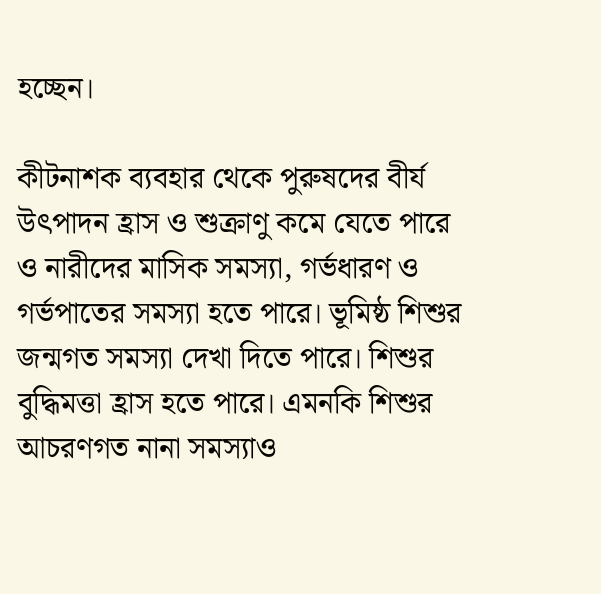হচ্ছেন।

কীটনাশক ব্যবহার থেকে পুরুষদের বীর্য উৎপাদন হ্রাস ও শুক্রাণু কমে যেতে পারে ও নারীদের মাসিক সমস্যা, গর্ভধারণ ও গর্ভপাতের সমস্যা হতে পারে। ভূমিষ্ঠ শিশুর জন্মগত সমস্যা দেখা দিতে পারে। শিশুর বুদ্ধিমত্তা হ্রাস হতে পারে। এমনকি শিশুর আচরণগত নানা সমস্যাও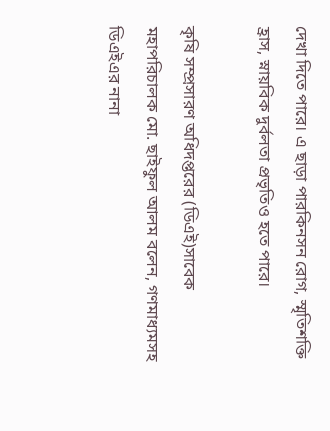দেখা দিতে পারে। এ ছাড়া পারকিনসন রোগ, স্মৃতিশক্তি হ্রাস, স্নায়বিক দুর্বলতা প্রভৃতিও হতে পারে।

কৃষি সম্প্রসারণ অধিদপ্তরের (ডিএই)সাবেক মহাপরিচালক মো. ছাইফুল আলম বলেন, গণমাধ্যমসহ ডিএইএর নানা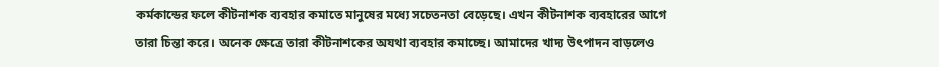কর্মকান্ডের ফলে কীটনাশক ব্যবহার কমাতে মানুষের মধ্যে সচেতনতা বেড়েছে। এখন কীটনাশক ব্যবহারের আগে তারা চিন্তা করে। অনেক ক্ষেত্রে তারা কীটনাশকের অযথা ব্যবহার কমাচ্ছে। আমাদের খাদ্য উৎপাদন বাড়লেও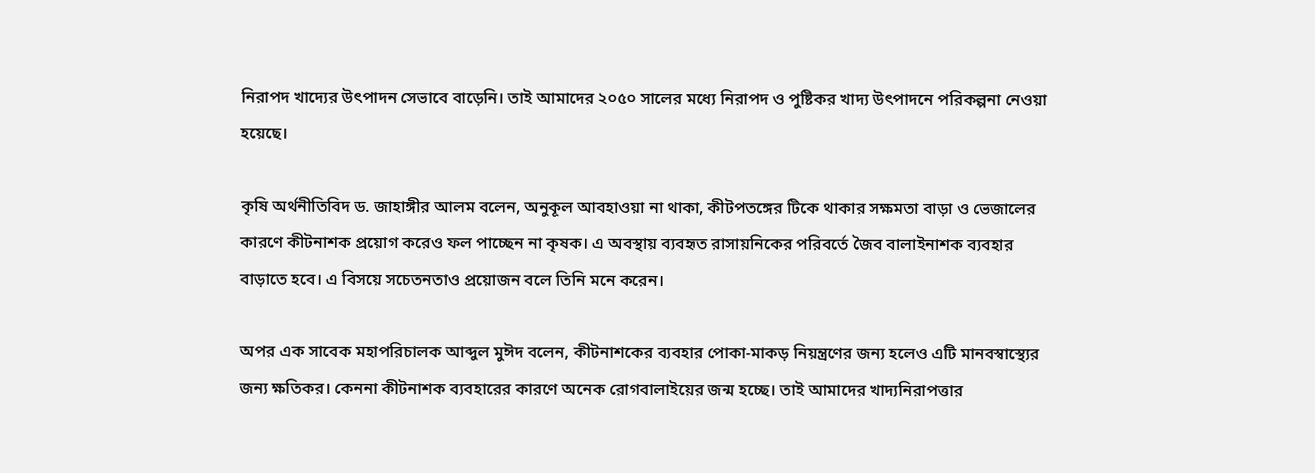নিরাপদ খাদ্যের উৎপাদন সেভাবে বাড়েনি। তাই আমাদের ২০৫০ সালের মধ্যে নিরাপদ ও পুষ্টিকর খাদ্য উৎপাদনে পরিকল্পনা নেওয়া হয়েছে।

কৃষি অর্থনীতিবিদ ড. জাহাঙ্গীর আলম বলেন, অনুকূল আবহাওয়া না থাকা, কীটপতঙ্গের টিকে থাকার সক্ষমতা বাড়া ও ভেজালের কারণে কীটনাশক প্রয়োগ করেও ফল পাচ্ছেন না কৃষক। এ অবস্থায় ব্যবহৃত রাসায়নিকের পরিবর্তে জৈব বালাইনাশক ব্যবহার বাড়াতে হবে। এ বিসয়ে সচেতনতাও প্রয়োজন বলে তিনি মনে করেন।

অপর এক সাবেক মহাপরিচালক আব্দুল মুঈদ বলেন, কীটনাশকের ব্যবহার পোকা-মাকড় নিয়ন্ত্রণের জন্য হলেও এটি মানবস্বাস্থ্যের জন্য ক্ষতিকর। কেননা কীটনাশক ব্যবহারের কারণে অনেক রোগবালাইয়ের জন্ম হচ্ছে। তাই আমাদের খাদ্যনিরাপত্তার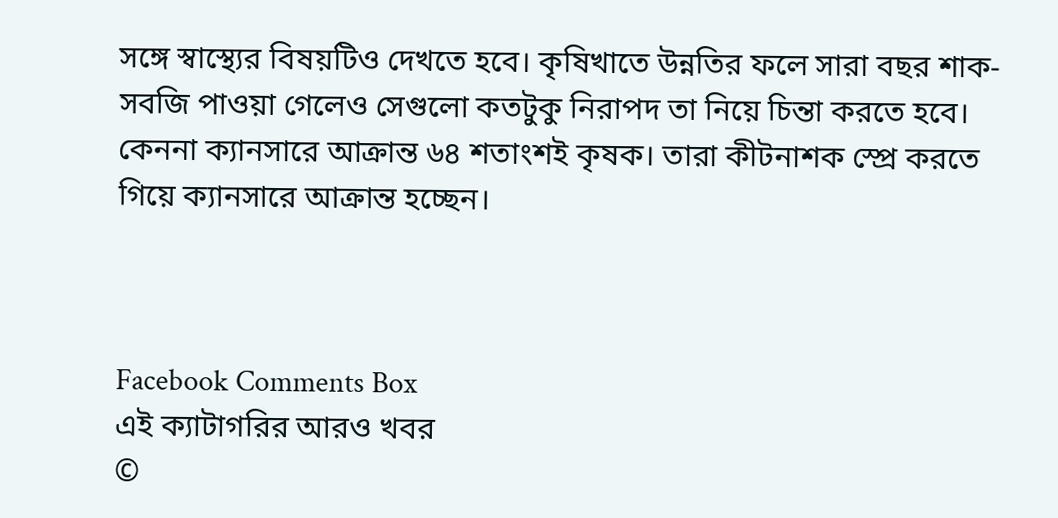সঙ্গে স্বাস্থ্যের বিষয়টিও দেখতে হবে। কৃষিখাতে উন্নতির ফলে সারা বছর শাক-সবজি পাওয়া গেলেও সেগুলো কতটুকু নিরাপদ তা নিয়ে চিন্তা করতে হবে। কেননা ক্যানসারে আক্রান্ত ৬৪ শতাংশই কৃষক। তারা কীটনাশক স্প্রে করতে গিয়ে ক্যানসারে আক্রান্ত হচ্ছেন।



Facebook Comments Box
এই ক্যাটাগরির আরও খবর
©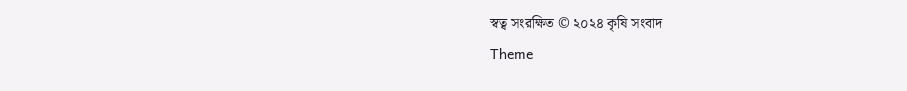স্বত্ব সংরক্ষিত © ২০২৪ কৃষি সংবাদ
Theme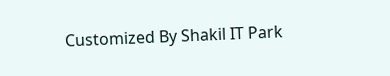Customized By Shakil IT Park